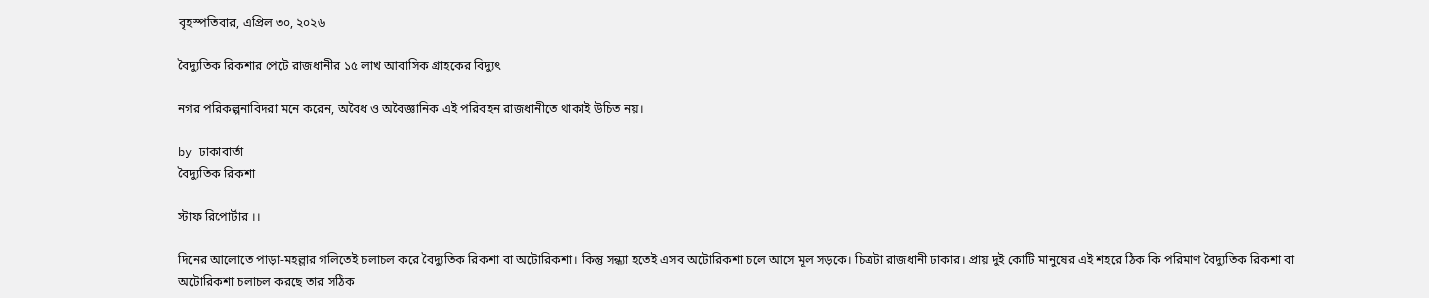বৃহস্পতিবার, এপ্রিল ৩০, ২০২৬

বৈদ্যুতিক রিকশার পেটে রাজধানীর ১৫ লাখ আবাসিক গ্রাহকের বিদ্যুৎ

নগর পরিকল্পনাবিদরা মনে করেন, অবৈধ ও অবৈজ্ঞানিক এই পরিবহন রাজধানীতে থাকাই উচিত নয়।

by ঢাকাবার্তা
বৈদ্যুতিক রিকশা

স্টাফ রিপোর্টার ।।

দিনের আলোতে পাড়া-মহল্লার গলিতেই চলাচল করে বৈদ্যুতিক রিকশা বা অটোরিকশা। কিন্তু সন্ধ্যা হতেই এসব অটোরিকশা চলে আসে মূল সড়কে। চিত্রটা রাজধানী ঢাকার। প্রায় দুই কোটি মানুষের এই শহরে ঠিক কি পরিমাণ বৈদ্যুতিক রিকশা বা অটোরিকশা চলাচল করছে তার সঠিক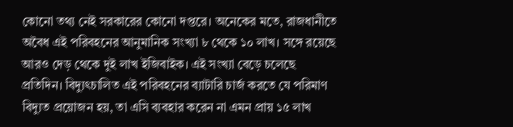কোনো তথ্য নেই সরকারের কোনো দপ্তরে। অনেকের মতে, রাজধানীতে অবৈধ এই পরিবহনের আনুমানিক সংখ্যা ৮ থেকে ১০ লাখ। সঙ্গে রয়েছে আরও দেড় থেকে দুই লাখ ইজিবাইক। এই সংখ্যা বেড়ে চলেছে প্রতিদিন। বিদ্যুৎচালিত এই পরিবহনের ব্যাটারি চার্জ করতে যে পরিমাণ বিদ্যুত প্রয়োজন হয়, তা এসি ব্যবহার করেন না এমন প্রায় ১৫ লাখ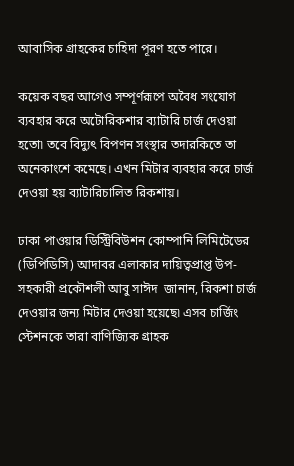আবাসিক গ্রাহকের চাহিদা পূরণ হতে পারে।

কয়েক বছর আগেও সম্পূর্ণরূপে অবৈধ সংযোগ ব্যবহার করে অটোরিকশার ব্যাটারি চার্জ দেওয়া হতো৷ তবে বিদ্যুৎ বিপণন সংস্থার তদারকিতে তা অনেকাংশে কমেছে। এখন মিটার ব্যবহার করে চার্জ দেওয়া হয় ব্যাটারিচালিত রিকশায়।

ঢাকা পাওয়ার ডিস্ট্রিবিউশন কোম্পানি লিমিটেডের (ডিপিডিসি) আদাবর এলাকার দায়িত্বপ্রাপ্ত উপ-সহকারী প্রকৌশলী আবু সাঈদ  জানান, রিকশা চার্জ দেওয়ার জন্য মিটার দেওয়া হয়েছে৷ এসব চার্জিং স্টেশনকে তারা বাণিজ্যিক গ্রাহক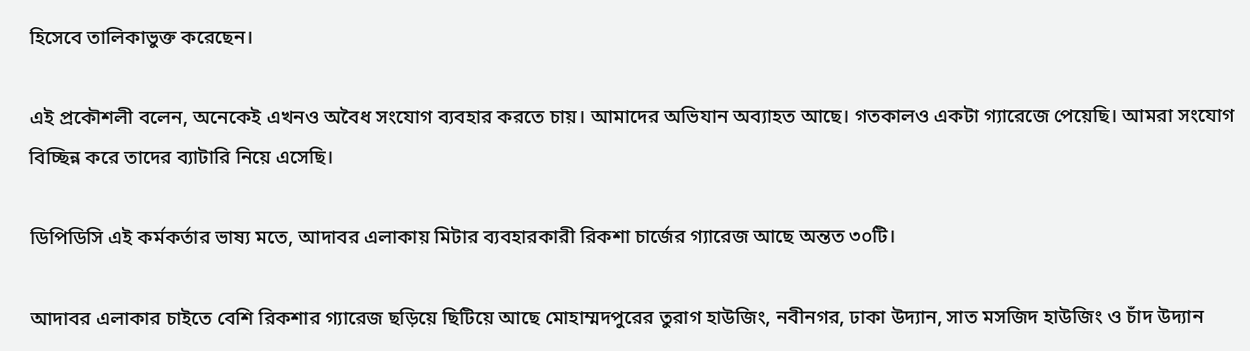হিসেবে তালিকাভুক্ত করেছেন।

এই প্রকৌশলী বলেন, অনেকেই এখনও অবৈধ সংযোগ ব্যবহার করতে চায়। আমাদের অভিযান অব্যাহত আছে। গতকালও একটা গ্যারেজে পেয়েছি। আমরা সংযোগ বিচ্ছিন্ন করে তাদের ব্যাটারি নিয়ে এসেছি।

ডিপিডিসি এই কর্মকর্তার ভাষ্য মতে, আদাবর এলাকায় মিটার ব্যবহারকারী রিকশা চার্জের গ্যারেজ আছে অন্তত ৩০টি।

আদাবর এলাকার চাইতে বেশি রিকশার গ্যারেজ ছড়িয়ে ছিটিয়ে আছে মোহাম্মদপুরের তুরাগ হাউজিং, নবীনগর, ঢাকা উদ্যান, সাত মসজিদ হাউজিং ও চাঁদ উদ্যান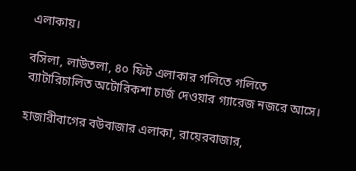এলাকায়।

বসিলা, লাউতলা, ৪০ ফিট এলাকার গলিতে গলিতে ব্যাটারিচালিত অটোরিকশা চার্জ দেওয়ার গ্যারেজ নজরে আসে।

হাজারীবাগের বউবাজার এলাকা, রায়েরবাজার,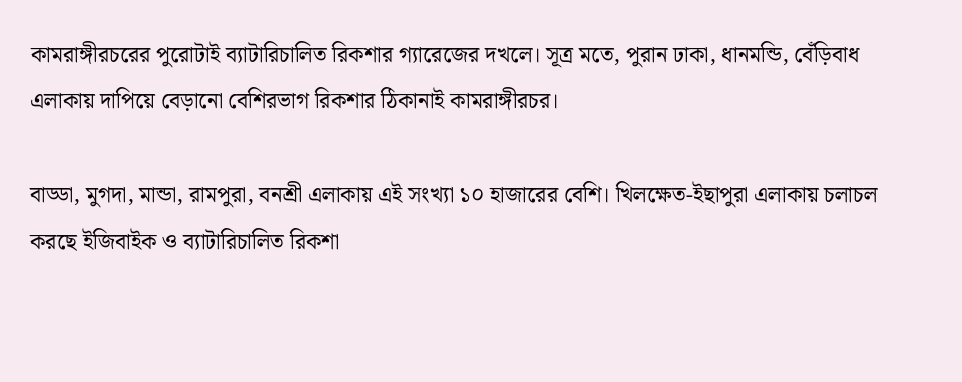কামরাঙ্গীরচরের পুরোটাই ব্যাটারিচালিত রিকশার গ্যারেজের দখলে। সূত্র মতে, পুরান ঢাকা, ধানমন্ডি, বেঁড়িবাধ এলাকায় দাপিয়ে বেড়ানো বেশিরভাগ রিকশার ঠিকানাই কামরাঙ্গীরচর।

বাড্ডা, মুগদা, মান্ডা, রামপুরা, বনশ্রী এলাকায় এই সংখ্যা ১০ হাজারের বেশি। খিলক্ষেত-ইছাপুরা এলাকায় চলাচল করছে ইজিবাইক ও ব্যাটারিচালিত রিকশা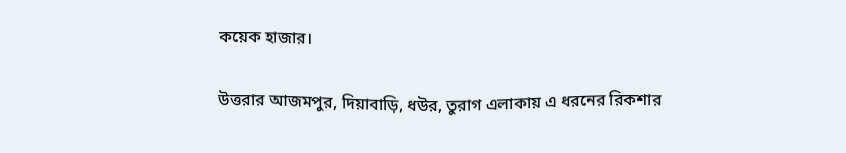কয়েক হাজার।

উত্তরার আজমপুর, দিয়াবাড়ি, ধউর, তুরাগ এলাকায় এ ধরনের রিকশার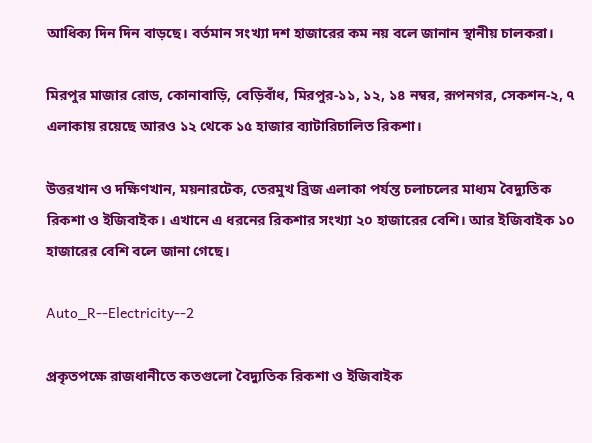আধিক্য দিন দিন বাড়ছে। বর্তমান সংখ্যা দশ হাজারের কম নয় বলে জানান স্থানীয় চালকরা।

মিরপুর মাজার রোড, কোনাবাড়ি, বেড়িবাঁধ, মিরপুর-১১, ১২, ১৪ নম্বর, রূপনগর, সেকশন-২, ৭ এলাকায় রয়েছে আরও ১২ থেকে ১৫ হাজার ব্যাটারিচালিত রিকশা।

উত্তরখান ও দক্ষিণখান, ময়নারটেক, তেরমুখ ব্রিজ এলাকা পর্যন্ত চলাচলের মাধ্যম বৈদ্যুতিক রিকশা ও ইজিবাইক। এখানে এ ধরনের রিকশার সংখ্যা ২০ হাজারের বেশি। আর ইজিবাইক ১০ হাজারের বেশি বলে জানা গেছে।

Auto_R--Electricity--2

প্রকৃতপক্ষে রাজধানীতে কতগুলো বৈদ্যুতিক রিকশা ও ইজিবাইক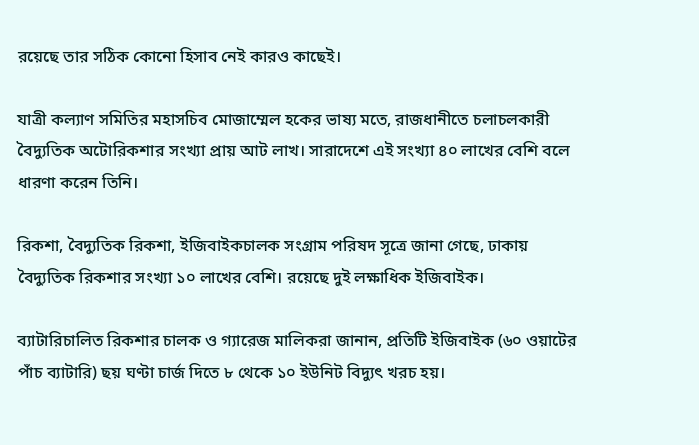রয়েছে তার সঠিক কোনো হিসাব নেই কারও কাছেই।

যাত্রী কল্যাণ সমিতির মহাসচিব মোজাম্মেল হকের ভাষ্য মতে, রাজধানীতে চলাচলকারী বৈদ্যুতিক অটোরিকশার সংখ্যা প্রায় আট লাখ। সারাদেশে এই সংখ্যা ৪০ লাখের বেশি বলে ধারণা করেন তিনি।

রিকশা, বৈদ্যুতিক রিকশা, ইজিবাইকচালক সংগ্রাম পরিষদ সূত্রে জানা গেছে, ঢাকায় বৈদ্যুতিক রিকশার সংখ্যা ১০ লাখের বেশি। রয়েছে দুই লক্ষাধিক ইজিবাইক।

ব্যাটারিচালিত রিকশার চালক ও গ্যারেজ মালিকরা জানান, প্রতিটি ইজিবাইক (৬০ ওয়াটের পাঁচ ব্যাটারি) ছয় ঘণ্টা চার্জ দিতে ৮ থেকে ১০ ইউনিট বিদ্যুৎ খরচ হয়।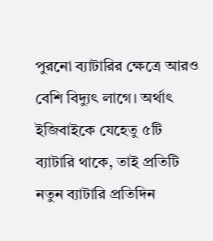পুরনো ব্যাটারির ক্ষেত্রে আরও বেশি বিদ্যুৎ লাগে। অর্থাৎ ইজিবাইকে যেহেতু ৫টি ব্যাটারি থাকে, তাই প্রতিটি নতুন ব্যাটারি প্রতিদিন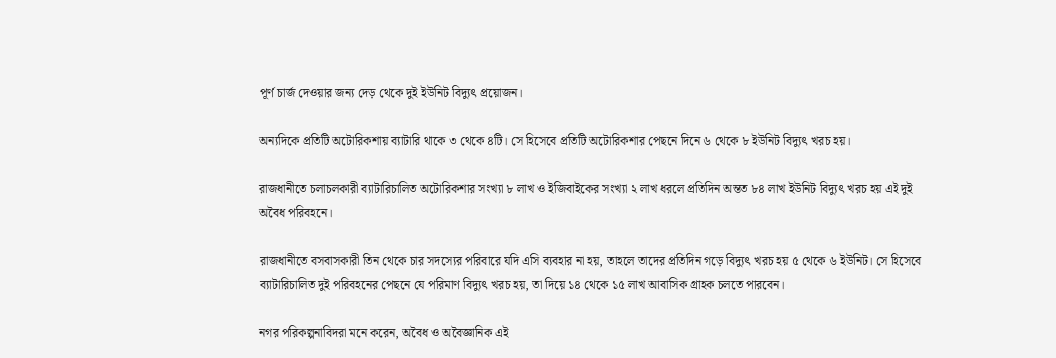পূর্ণ চার্জ দেওয়ার জন্য দেড় থেকে দুই ইউনিট বিদ্যুৎ প্রয়োজন।

অন্যদিকে প্রতিটি অটোরিকশায় ব্যাটারি থাকে ৩ থেকে ৪টি। সে হিসেবে প্রতিটি অটোরিকশার পেছনে দিনে ৬ থেকে ৮ ইউনিট বিদ্যুৎ খরচ হয়।

রাজধানীতে চলাচলকারী ব্যাটারিচালিত অটোরিকশার সংখ্যা ৮ লাখ ও ইজিবাইকের সংখ্যা ২ লাখ ধরলে প্রতিদিন অন্তত ৮৪ লাখ ইউনিট বিদ্যুৎ খরচ হয় এই দুই অবৈধ পরিবহনে।

রাজধানীতে বসবাসকারী তিন থেকে চার সদস্যের পরিবারে যদি এসি ব্যবহার না হয়, তাহলে তাদের প্রতিদিন গড়ে বিদ্যুৎ খরচ হয় ৫ থেকে ৬ ইউনিট। সে হিসেবে ব্যাটারিচালিত দুই পরিবহনের পেছনে যে পরিমাণ বিদ্যুৎ খরচ হয়, তা দিয়ে ১৪ থেকে ১৫ লাখ আবাসিক গ্রাহক চলতে পারবেন।

নগর পরিকল্পনাবিদরা মনে করেন, অবৈধ ও অবৈজ্ঞানিক এই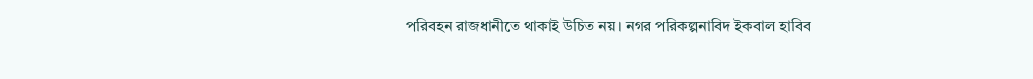পরিবহন রাজধানীতে থাকাই উচিত নয়। নগর পরিকল্পনাবিদ ইকবাল হাবিব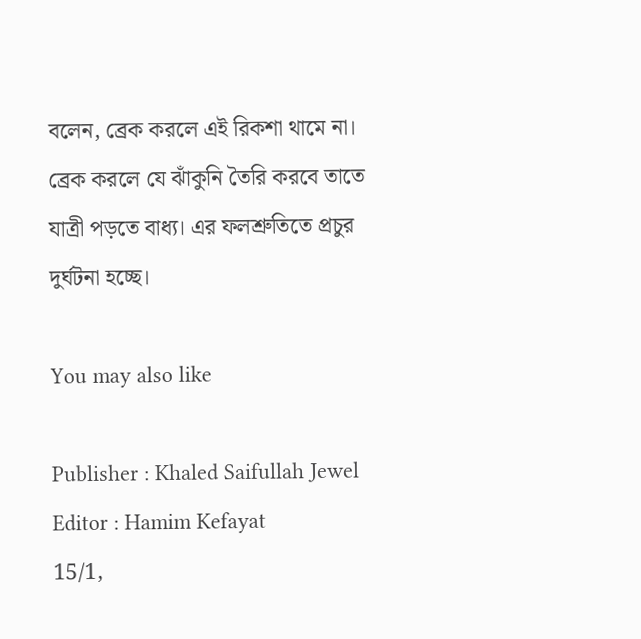বলেন, ব্রেক করলে এই রিকশা থামে না। ব্রেক করলে যে ঝাঁকুনি তৈরি করবে তাতে যাত্রী পড়তে বাধ্য। এর ফলশ্রুতিতে প্রচুর দুর্ঘটনা হচ্ছে।

You may also like

Publisher : Khaled Saifullah Jewel
Editor : Hamim Kefayat
15/1,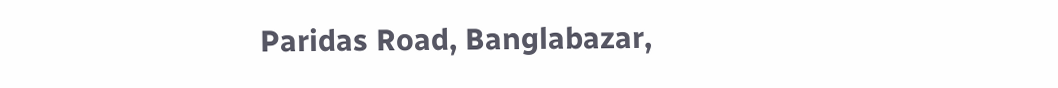Paridas Road, Banglabazar,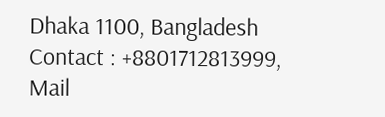Dhaka 1100, Bangladesh
Contact : +8801712813999,
Mail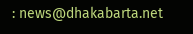: news@dhakabarta.net